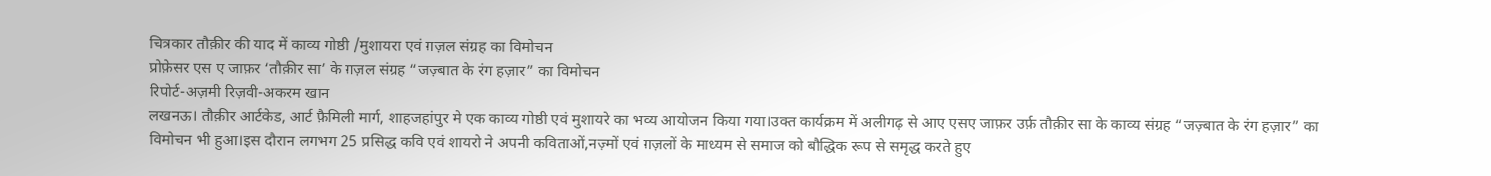चित्रकार तौक़ीर की याद में काव्य गोष्ठी /मुशायरा एवं ग़ज़ल संग्रह का विमोचन
प्रोफ़ेसर एस ए जाफ़र ‘तौक़ीर सा’ के ग़ज़ल संग्रह “जज़्बात के रंग हज़ार” का विमोचन
रिपोर्ट-अज़मी रिज़वी-अकरम खान
लखनऊ। तौक़ीर आर्टकेड, आर्ट फ़ैमिली मार्ग, शाहजहांपुर मे एक काव्य गोष्ठी एवं मुशायरे का भव्य आयोजन किया गया।उक्त कार्यक्रम में अलीगढ़ से आए एसए जाफ़र उर्फ़ तौक़ीर सा के काव्य संग्रह “जज़्बात के रंग हज़ार” का विमोचन भी हुआ।इस दौरान लगभग 25 प्रसिद्ध कवि एवं शायरो ने अपनी कविताओं,नज़्मों एवं ग़ज़लों के माध्यम से समाज को बौद्धिक रूप से समृद्ध करते हुए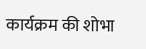कार्यक्रम की शोभा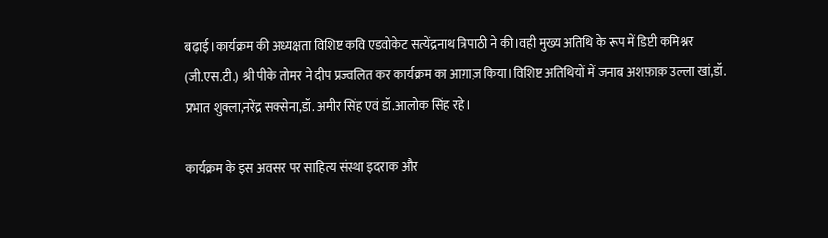बढ़ाई।कार्यक्रम की अध्यक्षता विशिष्ट कवि एडवोकेट सत्येंद्रनाथ त्रिपाठी ने की।वही मुख्य अतिथि के रूप में डिप्टी कमिश्नर (जी.एस.टी.) श्री पीके तोमर ने दीप प्रज्वलित कर कार्यक्रम का आग़ाज़ किया।विशिष्ट अतिथियों में जनाब अशफ़ाक़ उल्ला खां,डॉ. प्रभात शुक्ला,नरेंद्र सक्सेना,डॉ. अमीर सिंह एवं डॉ.आलोक सिंह रहे।

कार्यक्रम के इस अवसर पर साहित्य संस्था इदराक और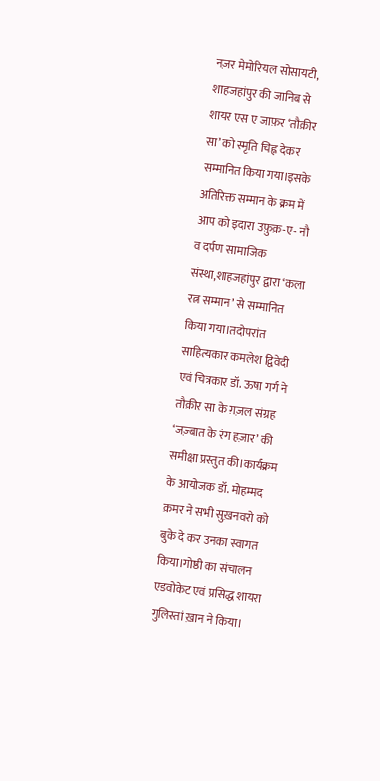नज़र मेमोरियल सोसायटी, शाहजहांपुर की जानिब से शायर एस ए जाफ़र ‘तौक़ीर सा’ को स्मृति चिह्न देकर सम्मानित किया गया।इसके अतिरिक्त सम्मान के क्रम में आप को इदारा उफ़ुक़-ए- नौ व दर्पण सामाजिक संस्था,शाहजहांपुर द्वारा ‘कला रत्न सम्मान’ से सम्मानित किया गया।तदोपरांत साहित्यकार कमलेश द्विवेदी एवं चित्रकार डॉ. ऊषा गर्ग ने तौक़ीर सा के ग़ज़ल संग्रह ‘जज़्बात के रंग हज़ार’ की समीक्षा प्रस्तुत की।कार्यक्रम के आयोजक डॉ. मोहम्मद क़मर ने सभी सुख़नवरो को बुके दे कर उनका स्वागत किया।गोष्ठी का संचालन एडवोकेट एवं प्रसिद्ध शायरा गुलिस्तां ख़ान ने किया।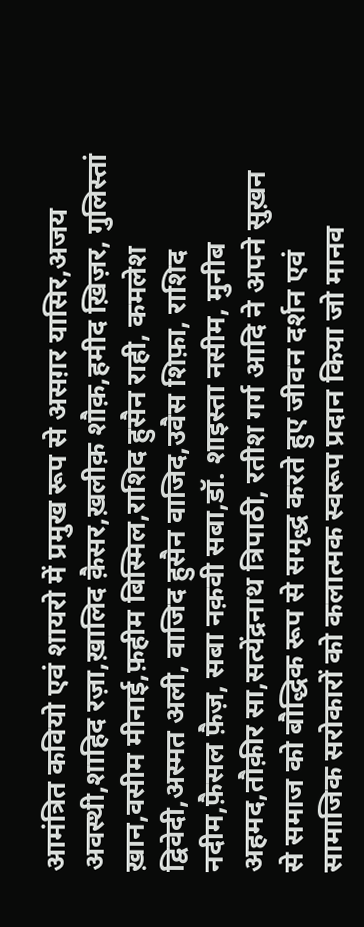आमंत्रित कवियो एवं शायरो में प्रमुख रूप से असग़र यासिर,अजय अवस्थी,शाहिद रज़ा,ख़ालिद क़ैसर,ख़लीक़ शौक़,हमीद ख़िज़र, गुलिस्तां ख़ान,वसीम मीनाई,फ़हीम बिस्मिल,राशिद हुसैन राही, कमलेश द्विवेदी,अस्मत अली, वाजिद हुसैन वाजिद,उवैस शिफ़ा, राशिद नदीम,फ़ैसल फ़ैज़, सबा नक़वी सबा,डॉ. शाइस्ता नसीम, मुनीब अहमद,तौक़ीर सा,सत्येंद्रनाथ त्रिपाठी, रतीश गर्ग आदि ने अपने सुख़न से समाज को बौद्धिक रूप से समृद्ध करते हुए जीवन दर्शन एवं सामाजिक सरोकारों को कलात्मक स्वरूप प्रदान किया जो मानव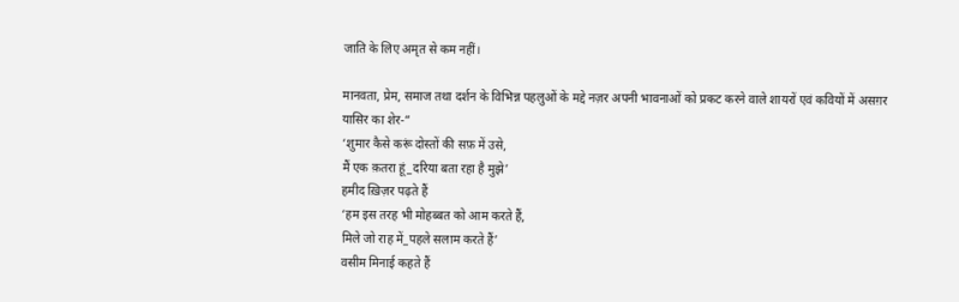जाति के लिए अमृत से कम नहीं।

मानवता, प्रेम, समाज तथा दर्शन के विभिन्न पहलुओं के मद्दे नज़र अपनी भावनाओं को प्रकट करने वाले शायरों एवं कवियों में असग़र
यासिर का शेर-“
‘शुमार कैसे करूं दोस्तों की सफ़ में उसे,
मैं एक क़तरा हूं_दरिया बता रहा है मुझे’
हमीद ख़िज़र पढ़ते हैं
‘हम इस तरह भी मोहब्बत को आम करते हैं,
मिले जो राह में_पहले सलाम करते हैं’
वसीम मिनाई कहते हैं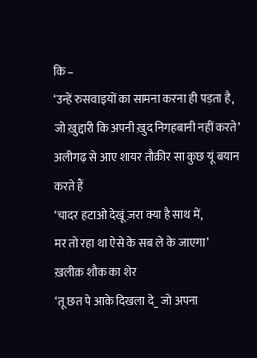कि –
‘उन्हें रुसवाइयों का सामना करना ही पड़ता है,
जो ख़ुद्दारी कि अपनी ख़ुद निगहबानी नहीं करते’
अलीगढ़ से आए शायर तौक़ीर सा कुछ यूं बयान करते हैं
‘चादर हटाओ देखूं ज़रा क्या है साथ में,
मर तो रहा था ऐसे के सब ले के जाएगा’
ख़लीक़ शौक का शेर
‘तू छत पे आके दिखला दे_ जो अपना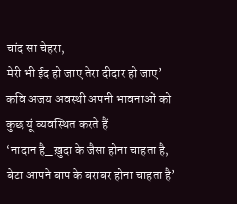चांद सा चेहरा,
मेरी भी ईद हो जाए तेरा दीदार हो जाए’
कवि अजय अवस्थी अपनी भावनाओं को कुछ यूं व्यवस्थित करते हैं
‘नादान है_ख़ुदा के जैसा होना चाहता है,
बेटा आपने बाप के बराबर होना चाहता है’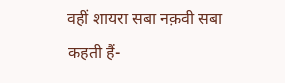वहीं शायरा सबा नक़वी सबा
कहती हैं-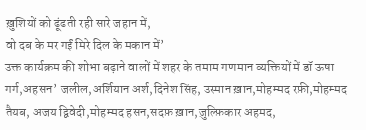ख़ुशियों को ढूंढती रही सारे जहान में,
वो दब के मर गईं मिरे दिल के मकान में’
उक्त कार्यक्रम की शोभा बढ़ाने वालों में शहर के तमाम गणमान व्यक्तियों में डॉ ऊषा गर्ग,अहसन’ जलील,अर्शियान अर्श,दिनेश सिंह, उस्मान ख़ान,मोहम्मद रफ़ी,मोहम्मद तैयब, अजय द्विवेदी,मोहम्मद हसन,सदफ़ ख़ान,ज़ुल्फ़िकार अहमद,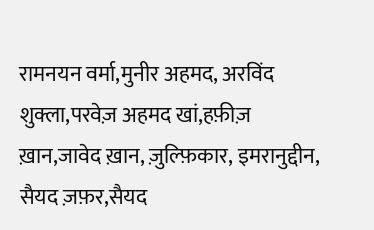रामनयन वर्मा,मुनीर अहमद, अरविंद शुक्ला,परवेज़ अहमद खां,हफ़ीज़ ख़ान,जावेद ख़ान, ज़ुल्फ़िकार, इमरानुद्दीन, सैयद ज़फ़र,सैयद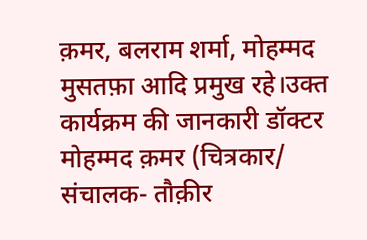क़मर, बलराम शर्मा, मोहम्मद मुसतफ़ा आदि प्रमुख रहे।उक्त कार्यक्रम की जानकारी डॉक्टर मोहम्मद क़मर (चित्रकार/ संचालक- तौक़ीर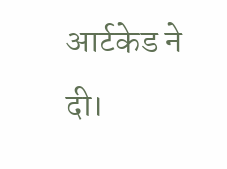आर्टकेड ने दी।